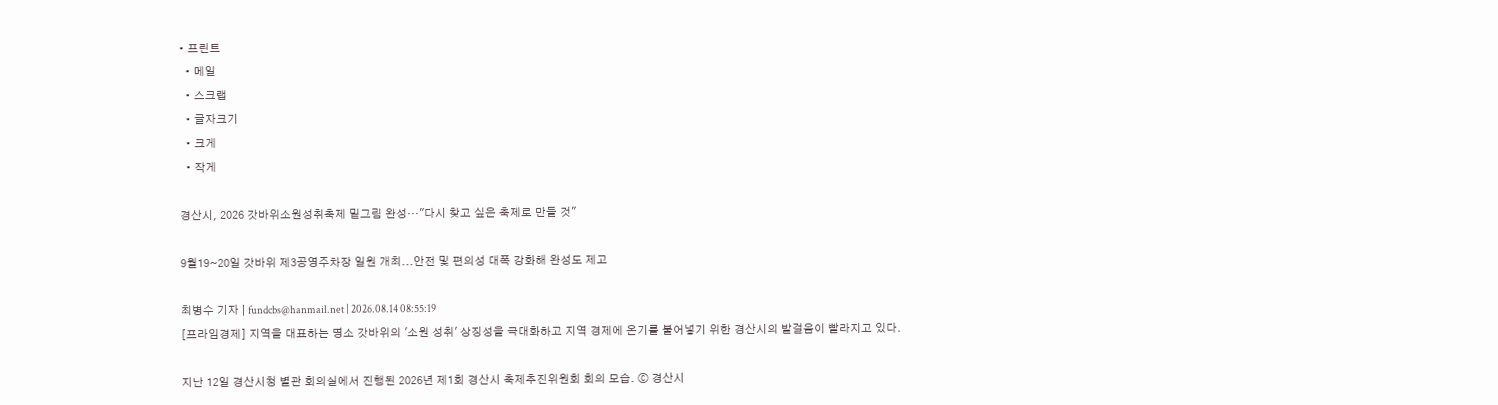• 프린트
  • 메일
  • 스크랩
  • 글자크기
  • 크게
  • 작게

경산시, 2026 갓바위소원성취축제 밑그림 완성···"다시 찾고 싶은 축제로 만들 것"

9월19~20일 갓바위 제3공영주차장 일원 개최...안전 및 편의성 대폭 강화해 완성도 제고

최병수 기자 | fundcbs@hanmail.net | 2026.08.14 08:55:19
[프라임경제] 지역을 대표하는 명소 갓바위의 '소원 성취' 상징성을 극대화하고 지역 경제에 온기를 불어넣기 위한 경산시의 발걸음이 빨라지고 있다.

지난 12일 경산시청 별관 회의실에서 진행된 2026년 제1회 경산시 축제추진위원회 회의 모습. ⓒ 경산시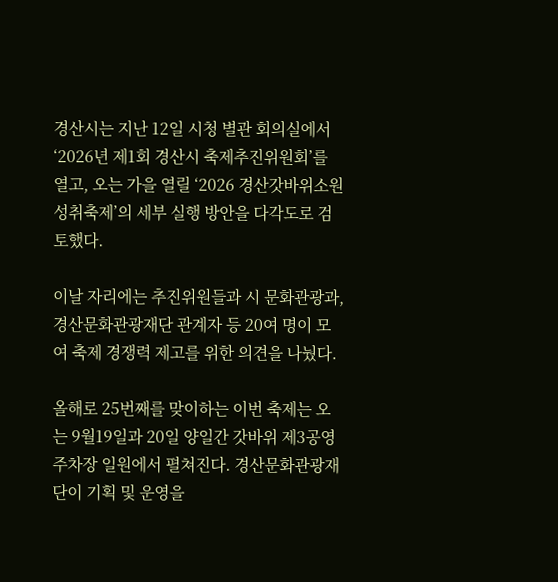경산시는 지난 12일 시청 별관 회의실에서 ‘2026년 제1회 경산시 축제추진위원회’를 열고, 오는 가을 열릴 ‘2026 경산갓바위소원성취축제’의 세부 실행 방안을 다각도로 검토했다.

이날 자리에는 추진위원들과 시 문화관광과, 경산문화관광재단 관계자 등 20여 명이 모여 축제 경쟁력 제고를 위한 의견을 나눴다.

올해로 25번째를 맞이하는 이번 축제는 오는 9월19일과 20일 양일간 갓바위 제3공영주차장 일원에서 펼쳐진다. 경산문화관광재단이 기획 및 운영을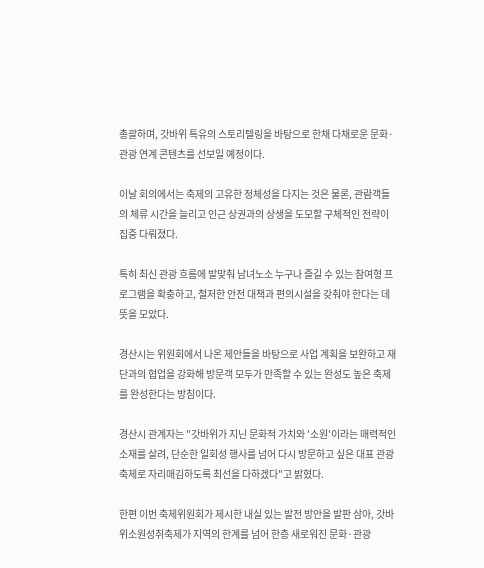총괄하며, 갓바위 특유의 스토리텔링을 바탕으로 한채 다채로운 문화·관광 연계 콘텐츠를 선보일 예정이다.

이날 회의에서는 축제의 고유한 정체성을 다지는 것은 물론, 관람객들의 체류 시간을 늘리고 인근 상권과의 상생을 도모할 구체적인 전략이 집중 다뤄졌다.

특히 최신 관광 흐름에 발맞춰 남녀노소 누구나 즐길 수 있는 참여형 프로그램을 확충하고, 철저한 안전 대책과 편의시설을 갖춰야 한다는 데 뜻을 모았다.

경산시는 위원회에서 나온 제안들을 바탕으로 사업 계획을 보완하고 재단과의 협업을 강화해 방문객 모두가 만족할 수 있는 완성도 높은 축제를 완성한다는 방침이다.

경산시 관계자는 "갓바위가 지닌 문화적 가치와 '소원'이라는 매력적인 소재를 살려, 단순한 일회성 행사를 넘어 다시 방문하고 싶은 대표 관광 축제로 자리매김하도록 최선을 다하겠다"고 밝혔다.

한편 이번 축제위원회가 제시한 내실 있는 발전 방안을 발판 삼아, 갓바위소원성취축제가 지역의 한계를 넘어 한층 새로워진 문화·관광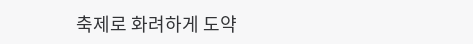축제로 화려하게 도약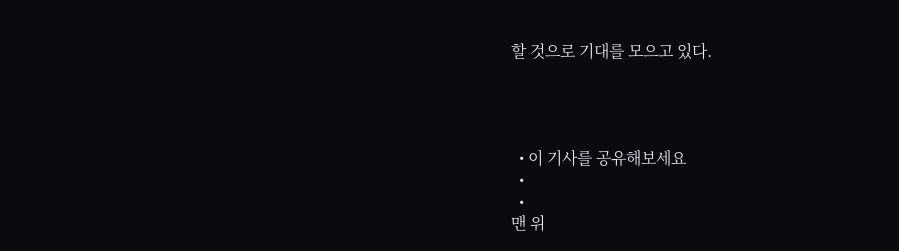할 것으로 기대를 모으고 있다.




  • 이 기사를 공유해보세요
  •
  •
맨 위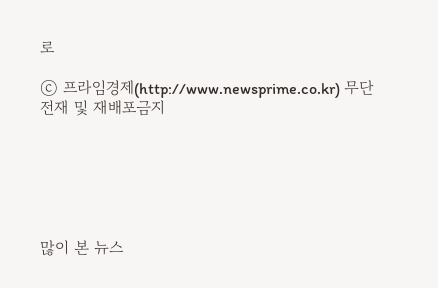로

ⓒ 프라임경제(http://www.newsprime.co.kr) 무단전재 및 재배포금지






많이 본 뉴스